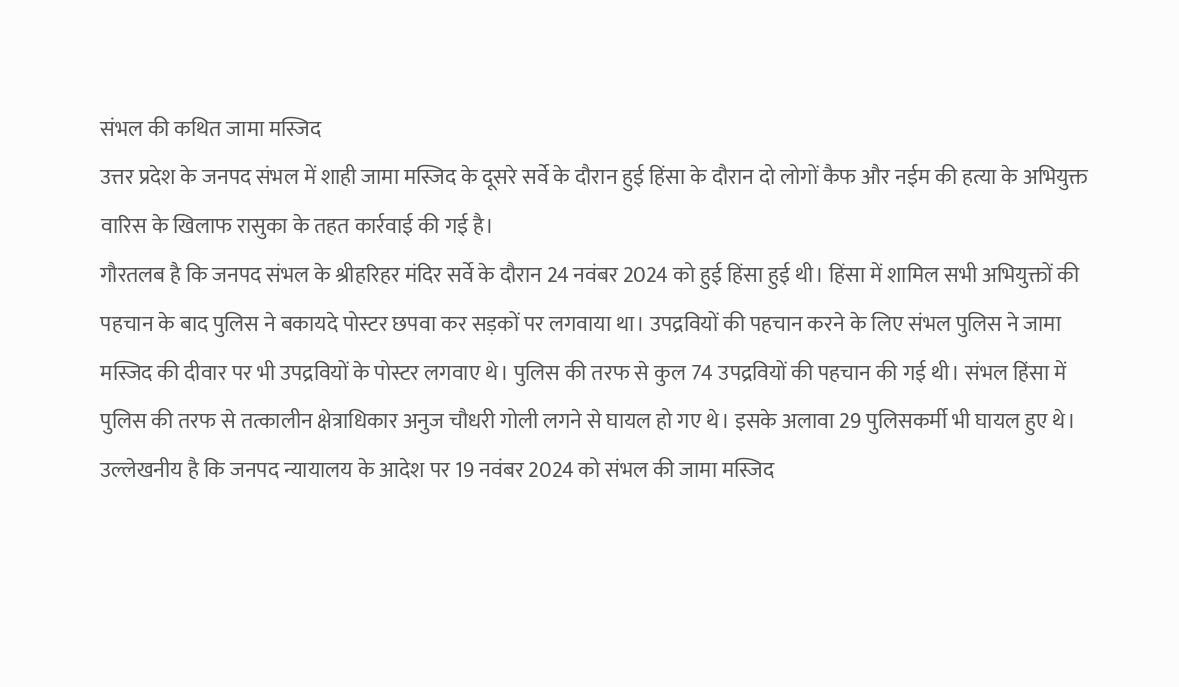संभल की कथित जामा मस्जिद
उत्तर प्रदेश के जनपद संभल में शाही जामा मस्जिद के दूसरे सर्वे के दौरान हुई हिंसा के दौरान दो लोगों कैफ और नईम की हत्या के अभियुक्त वारिस के खिलाफ रासुका के तहत कार्रवाई की गई है।
गौरतलब है कि जनपद संभल के श्रीहरिहर मंदिर सर्वे के दौरान 24 नवंबर 2024 को हुई हिंसा हुई थी। हिंसा में शामिल सभी अभियुक्तों की पहचान के बाद पुलिस ने बकायदे पोस्टर छपवा कर सड़कों पर लगवाया था। उपद्रवियों की पहचान करने के लिए संभल पुलिस ने जामा मस्जिद की दीवार पर भी उपद्रवियों के पोस्टर लगवाए थे। पुलिस की तरफ से कुल 74 उपद्रवियों की पहचान की गई थी। संभल हिंसा में पुलिस की तरफ से तत्कालीन क्षेत्राधिकार अनुज चौधरी गोली लगने से घायल हो गए थे। इसके अलावा 29 पुलिसकर्मी भी घायल हुए थे।
उल्लेखनीय है कि जनपद न्यायालय के आदेश पर 19 नवंबर 2024 को संभल की जामा मस्जिद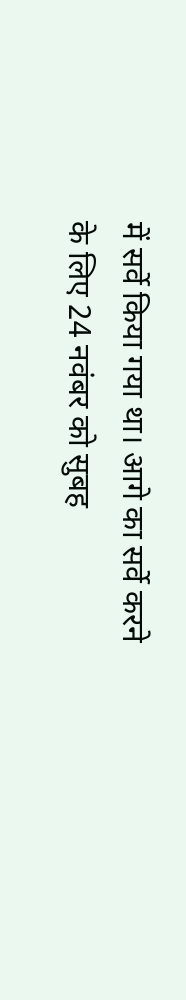में सर्वे किया गया था। आगे का सर्वे करने के लिए 24 नवंबर को सुबह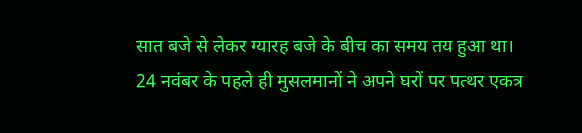सात बजे से लेकर ग्यारह बजे के बीच का समय तय हुआ था। 24 नवंबर के पहले ही मुसलमानों ने अपने घरों पर पत्थर एकत्र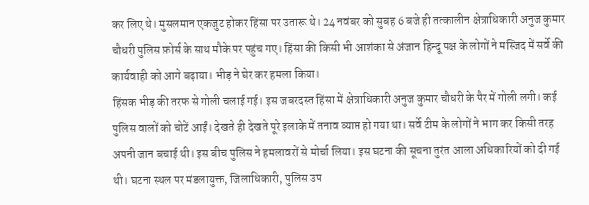कर लिए थे। मुसलमान एकजुट होकर हिंसा पर उतारू थे। 24 नवंबर को सुबह 6 बजे ही तत्कालीन क्षेत्राधिकारी अनुज कुमार चौधरी पुलिस फ़ोर्स के साथ मौके पर पहुंच गए। हिंसा की किसी भी आशंका से अंजान हिन्दू पक्ष के लोगों ने मस्जिद में सर्वे की कार्यवाही को आगे बढ़ाया। भीड़ ने घेर कर हमला किया।
हिंसक भीड़ की तरफ से गोली चलाई गई। इस जबरदस्त हिंसा में क्षेत्राधिकारी अनुज कुमार चौधरी के पैर में गोली लगी। कई पुलिस वालों को चोटें आईं। देखते ही देखते पूरे इलाके में तनाव व्याप्त हो गया था। सर्वे टीम के लोगों ने भाग कर किसी तरह अपनी जान बचाई थी। इस बीच पुलिस ने हमलावरों से मोर्चा लिया। इस घटना की सूचना तुरंत आला अधिकारियों को दी गई थी। घटना स्थल पर मंडलायुक्त, जिलाधिकारी, पुलिस उप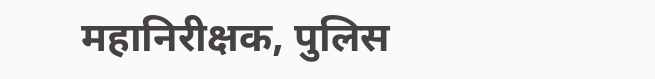महानिरीक्षक, पुलिस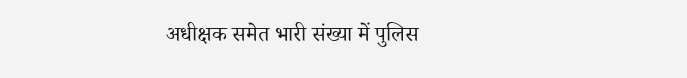अधीक्षक समेत भारी संख्या में पुलिस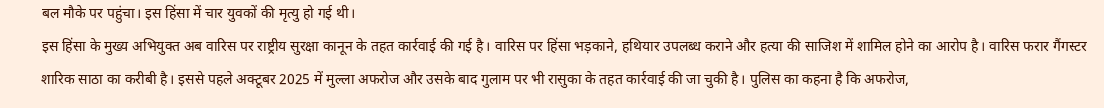बल मौके पर पहुंचा। इस हिंसा में चार युवकों की मृत्यु हो गई थी।
इस हिंसा के मुख्य अभियुक्त अब वारिस पर राष्ट्रीय सुरक्षा कानून के तहत कार्रवाई की गई है। वारिस पर हिंसा भड़काने, हथियार उपलब्ध कराने और हत्या की साजिश में शामिल होने का आरोप है। वारिस फरार गैंगस्टर शारिक साठा का करीबी है। इससे पहले अक्टूबर 2025 में मुल्ला अफरोज और उसके बाद गुलाम पर भी रासुका के तहत कार्रवाई की जा चुकी है। पुलिस का कहना है कि अफरोज,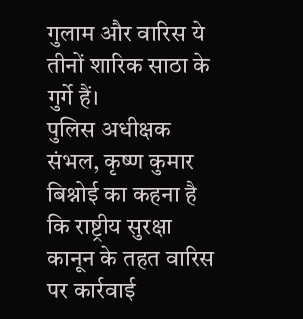गुलाम और वारिस ये तीनों शारिक साठा के गुर्गे हैं।
पुलिस अधीक्षक संभल, कृष्ण कुमार बिश्नोई का कहना है कि राष्ट्रीय सुरक्षा कानून के तहत वारिस पर कार्रवाई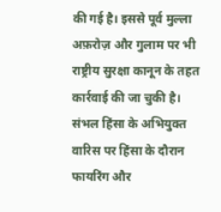की गई है। इससे पूर्व मुल्ला अफ़रोज़ और गुलाम पर भी राष्ट्रीय सुरक्षा कानून के तहत कार्रवाई की जा चुकी है। संभल हिंसा के अभियुक्त वारिस पर हिंसा के दौरान फायरिंग और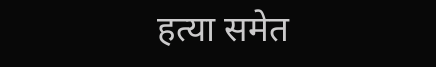हत्या समेत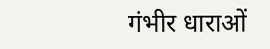गंभीर धाराओं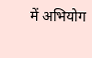में अभियोग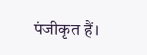पंजीकृत हैं।